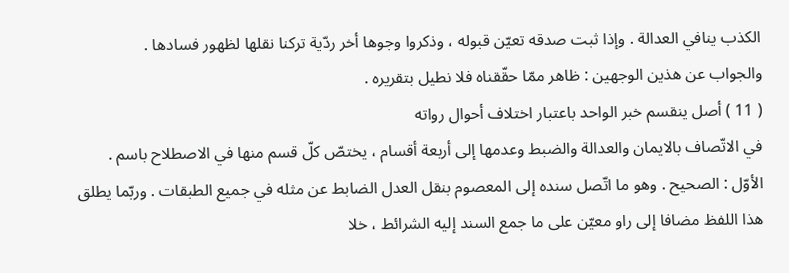الكذب ينافي العدالة . وإذا ثبت صدقه تعيّن قبوله ، وذكروا وجوها أخر ردّية تركنا نقلها لظهور فسادها .
والجواب عن هذين الوجهين : ظاهر ممّا حقّقناه فلا نطيل بتقريره .
( 11 ) أصل ينقسم خبر الواحد باعتبار اختلاف أحوال رواته
في الاتّصاف بالايمان والعدالة والضبط وعدمها إلى أربعة أقسام ، يختصّ كلّ قسم منها في الاصطلاح باسم .
الأوّل : الصحيح . وهو ما اتّصل سنده إلى المعصوم بنقل العدل الضابط عن مثله في جميع الطبقات . وربّما يطلق هذا اللفظ مضافا إلى راو معيّن على ما جمع السند إليه الشرائط ، خلا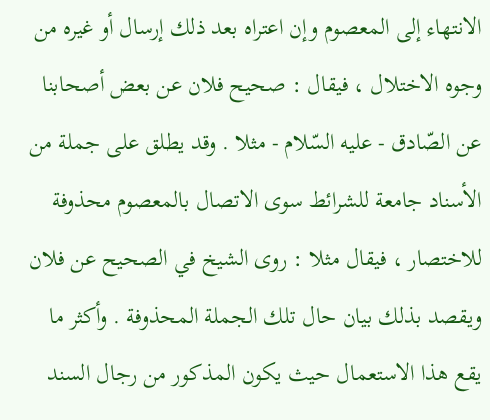الانتهاء إلى المعصوم وإن اعتراه بعد ذلك إرسال أو غيره من وجوه الاختلال ، فيقال : صحيح فلان عن بعض أصحابنا عن الصّادق - عليه السّلام - مثلا . وقد يطلق على جملة من الأسناد جامعة للشرائط سوى الاتصال بالمعصوم محذوفة للاختصار ، فيقال مثلا : روى الشيخ في الصحيح عن فلان ويقصد بذلك بيان حال تلك الجملة المحذوفة . وأكثر ما يقع هذا الاستعمال حيث يكون المذكور من رجال السند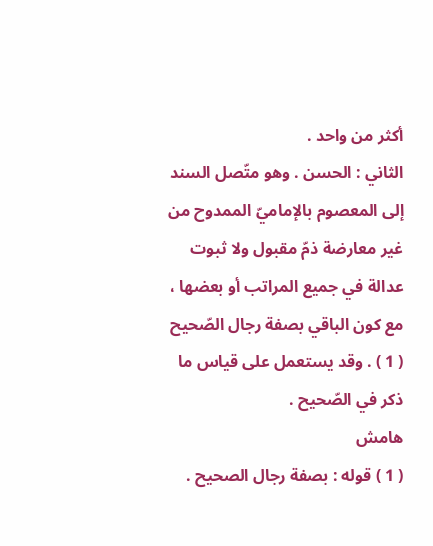أكثر من واحد .
الثاني : الحسن . وهو متّصل السند إلى المعصوم بالإماميّ الممدوح من غير معارضة ذمّ مقبول ولا ثبوت عدالة في جميع المراتب أو بعضها ، مع كون الباقي بصفة رجال الصّحيح ( 1 ) . وقد يستعمل على قياس ما ذكر في الصّحيح .
هامش
( 1 ) قوله : بصفة رجال الصحيح .